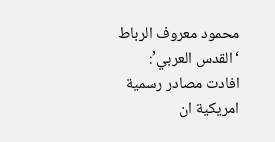محمود معروف الرباط ‘القدس العربي’: افادت مصادر رسمية امريكية ان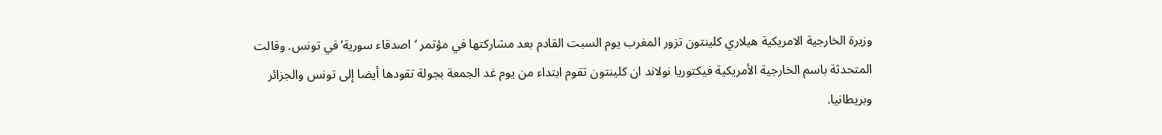وزيرة الخارجية الامريكية هيلاري كلينتون تزور المغرب يوم السبت القادم بعد مشاركتها في مؤتمر ‘اصدقاء سورية’ في تونس. وقالت المتحدثة باسم الخارجية الأمريكية فيكتوريا نولاند ان كلينتون تقوم ابتداء من يوم غد الجمعة بجولة تقودها أيضا إلى تونس والجزائر وبريطانيا.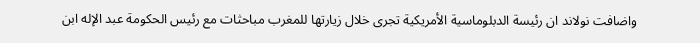واضافت نولاند ان رئيسة الدبلوماسية الأمريكية تجرى خلال زيارتها للمغرب مباحثات مع رئيس الحكومة عبد الإله ابن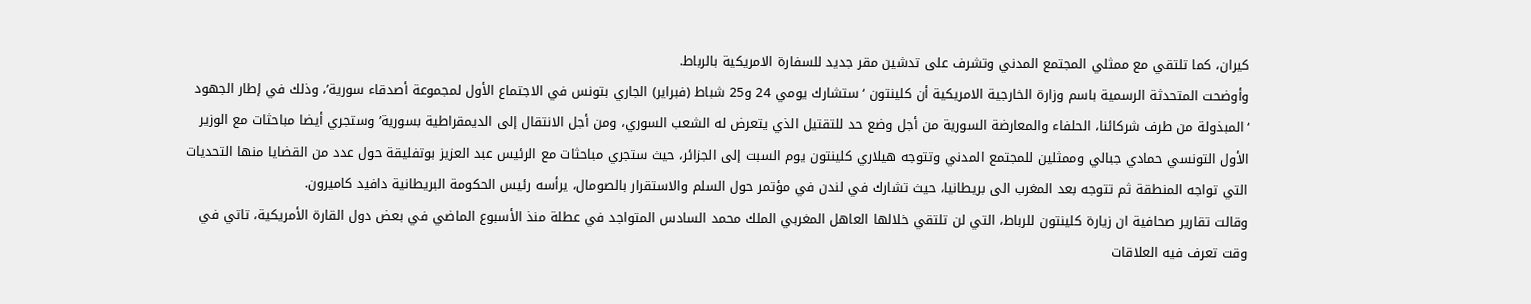كيران، كما تلتقي مع ممثلي المجتمع المدني وتشرف على تدشين مقر جديد للسفارة الامريكية بالرباط.
وأوضحت المتحدثة الرسمية باسم وزارة الخارجية الامريكية أن كلينتون ‘ستشارك يومي 24 و25 شباط (فبراير) الجاري بتونس في الاجتماع الأول لمجموعة أصدقاء سورية’، وذلك في إطار الجهود ‘المبذولة من طرف شركائنا، الحلفاء والمعارضة السورية من أجل وضع حد للتقتيل الذي يتعرض له الشعب السوري، ومن أجل الانتقال إلى الديمقراطية بسورية’ وستجري أيضا مباحثات مع الوزير الأول التونسي حمادي جبالي وممثلين للمجتمع المدني وتتوجه هيلاري كلينتون يوم السبت إلى الجزائر، حيث ستجري مباحثات مع الرئيس عبد العزيز بوتفليقة حول عدد من القضايا منها التحديات التي تواجه المنطقة ثم تتوجه بعد المغرب الى بريطانيا، حيث تشارك في لندن في مؤتمر حول السلم والاستقرار بالصومال، يرأسه رئيس الحكومة البريطانية دافيد كاميرون.
وقالت تقارير صحافية ان زيارة كلينتون للرباط، التي لن تلتقي خلالها العاهل المغربي الملك محمد السادس المتواجد في عطلة منذ الأسبوع الماضي في بعض دول القارة الأمريكية، تاتي في وقت تعرف فيه العلاقات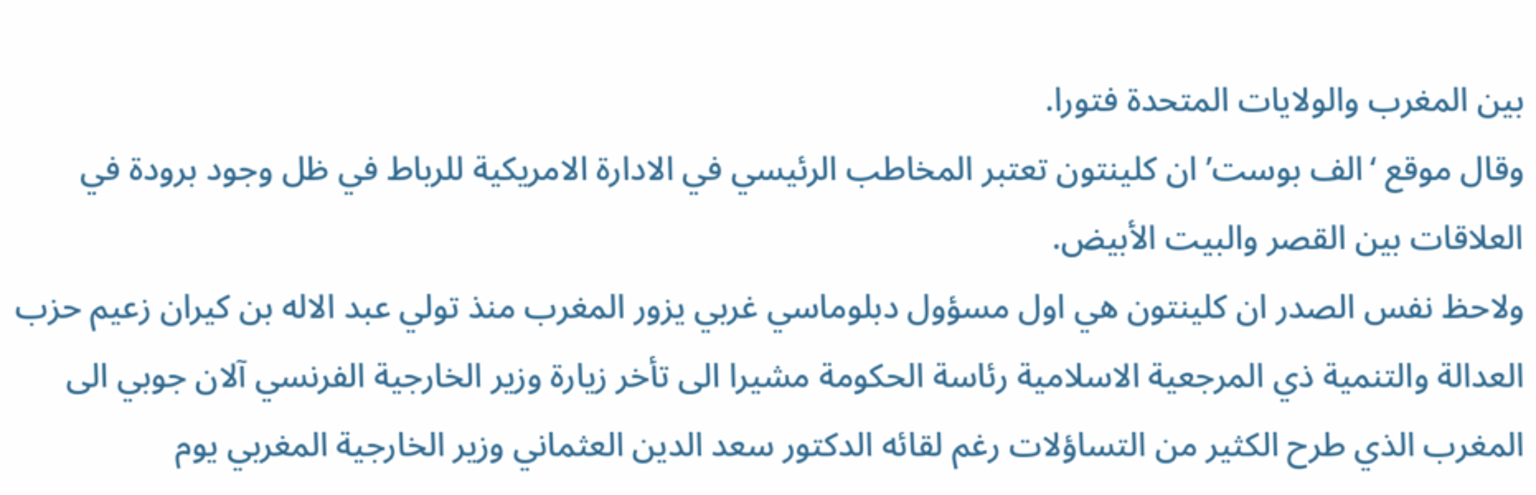بين المغرب والولايات المتحدة فتورا.
وقال موقع ‘الف بوست’ ان كلينتون تعتبر المخاطب الرئيسي في الادارة الامريكية للرباط في ظل وجود برودة في العلاقات بين القصر والبيت الأبيض.
ولاحظ نفس الصدر ان كلينتون هي اول مسؤول دبلوماسي غربي يزور المغرب منذ تولي عبد الاله بن كيران زعيم حزب العدالة والتنمية ذي المرجعية الاسلامية رئاسة الحكومة مشيرا الى تأخر زيارة وزير الخارجية الفرنسي آلان جوبي الى المغرب الذي طرح الكثير من التساؤلات رغم لقائه الدكتور سعد الدين العثماني وزير الخارجية المغربي يوم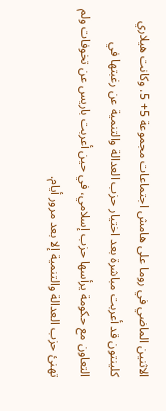الاثنين الماضي في روما على هامش اجتماعات مجموعة 5+ 5. وكانت هيلاري كلينتون قد أعربت مباشرة بعد اختيار حزب العدالة والتنمية عن رغبتها في التعاون مع حكومة يرأسها حزب إسلامي، في حين أعربت باريس عن تخوفات ولم تهنئ حزب العدالة والتنمية إلا بعد مرور أيام.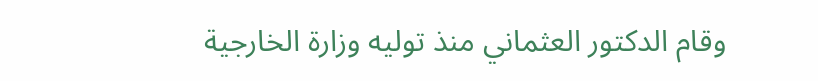وقام الدكتور العثماني منذ توليه وزارة الخارجية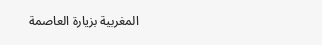المغربية بزيارة العاصمة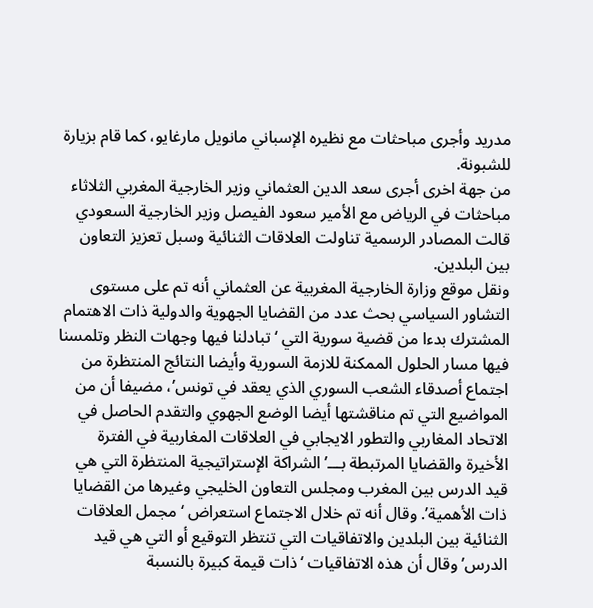مدريد وأجرى مباحثات مع نظيره الإسباني مانويل مارغايو، كما قام بزيارة للشبونة.
من جهة اخرى أجرى سعد الدين العثماني وزير الخارجية المغربي الثلاثاء مباحثات في الرياض مع الأمير سعود الفيصل وزير الخارجية السعودي قالت المصادر الرسمية تناولت العلاقات الثنائية وسبل تعزيز التعاون بين البلدين.
ونقل موقع وزارة الخارجية المغربية عن العثماني أنه تم على مستوى التشاور السياسي بحث عدد من القضايا الجهوية والدولية ذات الاهتمام المشترك بدءا من قضية سورية التي ‘تبادلنا فيها وجهات النظر وتلمسنا فيها مسار الحلول الممكنة للازمة السورية وأيضا النتائج المنتظرة من اجتماع أصدقاء الشعب السوري الذي يعقد في تونس’، مضيفا أن من المواضيع التي تم مناقشتها أيضا الوضع الجهوي والتقدم الحاصل في الاتحاد المغاربي والتطور الايجابي في العلاقات المغاربية في الفترة الأخيرة والقضايا المرتبطة بـــ’الشراكة الإستراتيجية المنتظرة التي هي قيد الدرس بين المغرب ومجلس التعاون الخليجي وغيرها من القضايا ذات الأهمية’. وقال أنه تم خلال الاجتماع استعراض ‘مجمل العلاقات الثنائية بين البلدين والاتفاقيات التي تنتظر التوقيع أو التي هي قيد الدرس’ وقال أن هذه الاتفاقيات ‘ذات قيمة كبيرة بالنسبة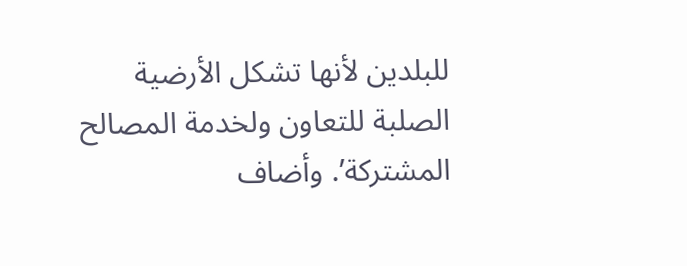للبلدين لأنها تشكل الأرضية الصلبة للتعاون ولخدمة المصالح المشتركة’. وأضاف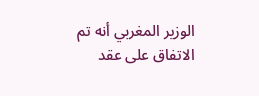الوزير المغربي أنه تم الاتفاق على عقد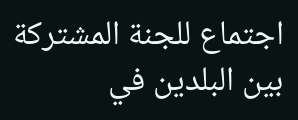اجتماع للجنة المشتركة بين البلدين في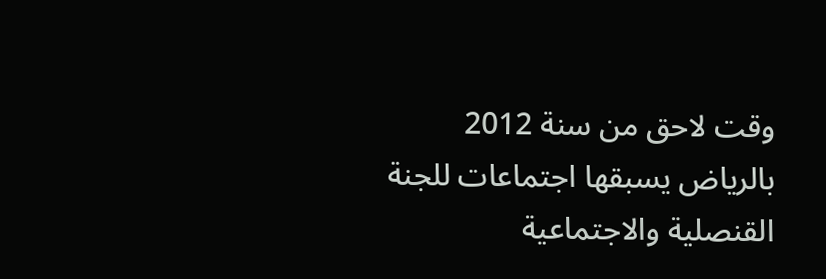وقت لاحق من سنة 2012 بالرياض يسبقها اجتماعات للجنة القنصلية والاجتماعية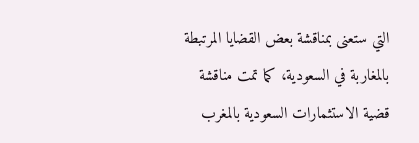التي ستعنى بمناقشة بعض القضايا المرتبطة بالمغاربة في السعودية، كما تمت مناقشة قضية الاستثمارات السعودية بالمغرب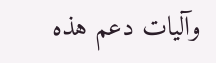وآليات دعم هذه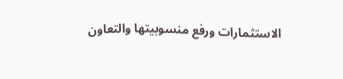الاستثمارات ورفع منسوبيتها والتعاون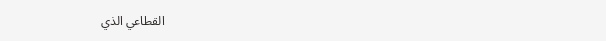القطاعي الذي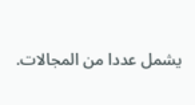يشمل عددا من المجالات.